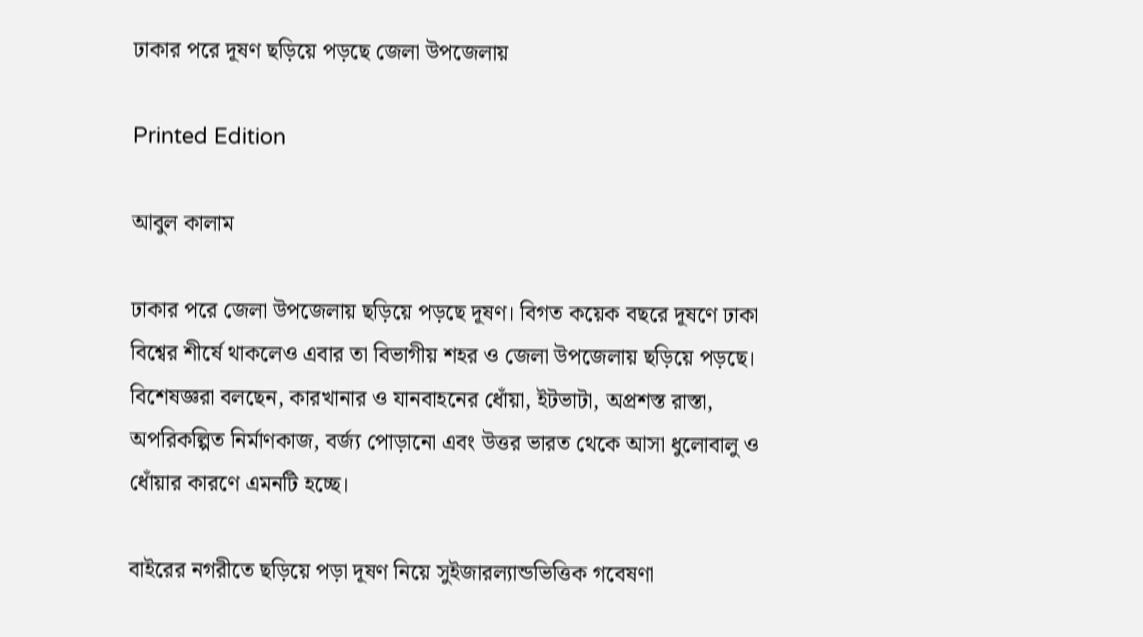ঢাকার পরে দূষণ ছড়িয়ে পড়ছে জেলা উপজেলায়

Printed Edition

আবুল কালাম

ঢাকার পরে জেলা উপজেলায় ছড়িয়ে পড়ছে দূষণ। বিগত কয়েক বছরে দূষণে ঢাকা বিশ্বের শীর্ষে থাকলেও এবার তা বিভাগীয় শহর ও জেলা উপজেলায় ছড়িয়ে পড়ছে। বিশেষজ্ঞরা বলছেন, কারখানার ও যানবাহনের ধোঁয়া, ইটভাটা, অপ্রশস্ত রাস্তা, অপরিকল্পিত নির্মাণকাজ, বর্জ্য পোড়ানো এবং উত্তর ভারত থেকে আসা ধুলোবালু ও ধোঁয়ার কারণে এমনটি হচ্ছে।

বাইরের নগরীতে ছড়িয়ে পড়া দূষণ নিয়ে সুইজারল্যান্ডভিত্তিক গবেষণা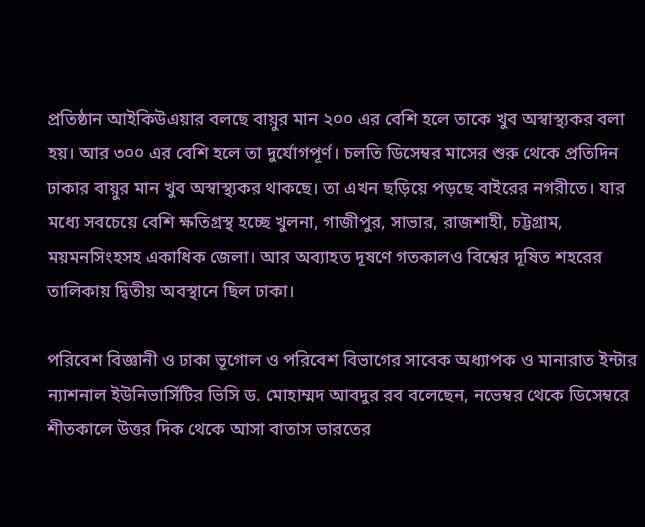প্রতিষ্ঠান আইকিউএয়ার বলছে বায়ুর মান ২০০ এর বেশি হলে তাকে খুব অস্বাস্থ্যকর বলা হয়। আর ৩০০ এর বেশি হলে তা দুর্যোগপূর্ণ। চলতি ডিসেম্বর মাসের শুরু থেকে প্রতিদিন ঢাকার বায়ুর মান খুব অস্বাস্থ্যকর থাকছে। তা এখন ছড়িয়ে পড়ছে বাইরের নগরীতে। যার মধ্যে সবচেয়ে বেশি ক্ষতিগ্রস্থ হচ্ছে খুলনা, গাজীপুর, সাভার, রাজশাহী, চট্টগ্রাম, ময়মনসিংহসহ একাধিক জেলা। আর অব্যাহত দূষণে গতকালও বিশ্বের দূষিত শহরের তালিকায় দ্বিতীয় অবস্থানে ছিল ঢাকা।

পরিবেশ বিজ্ঞানী ও ঢাকা ভূগোল ও পরিবেশ বিভাগের সাবেক অধ্যাপক ও মানারাত ইন্টার ন্যাশনাল ইউনিভার্সিটির ভিসি ড. মোহাম্মদ আবদুর রব বলেছেন, নভেম্বর থেকে ডিসেম্বরে শীতকালে উত্তর দিক থেকে আসা বাতাস ভারতের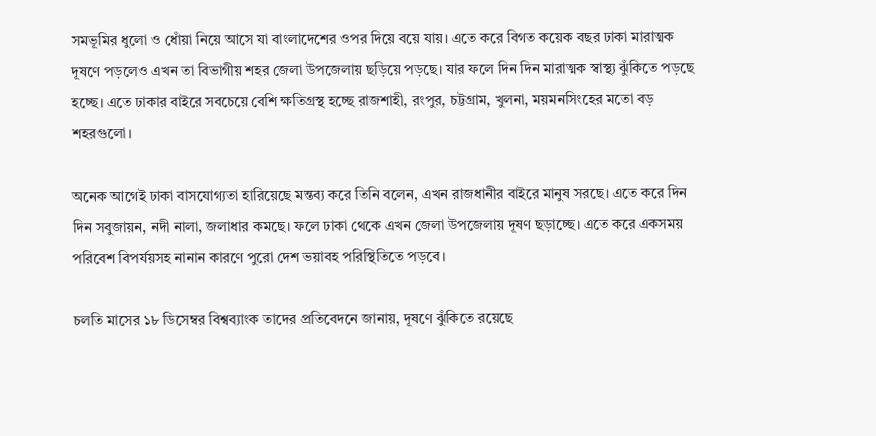সমভূমির ধুলো ও ধোঁয়া নিয়ে আসে যা বাংলাদেশের ওপর দিয়ে বয়ে যায়। এতে করে বিগত কয়েক বছর ঢাকা মারাত্মক দূষণে পড়লেও এখন তা বিভাগীয় শহর জেলা উপজেলায় ছড়িয়ে পড়ছে। যার ফলে দিন দিন মারাত্মক স্বাস্থ্য ঝুঁকিতে পড়ছে হচ্ছে। এতে ঢাকার বাইরে সবচেয়ে বেশি ক্ষতিগ্রস্থ হচ্ছে রাজশাহী, রংপুর, চট্টগ্রাম, খুলনা, ময়মনসিংহের মতো বড় শহরগুলো।

অনেক আগেই ঢাকা বাসযোগ্যতা হারিয়েছে মন্তব্য করে তিনি বলেন, এখন রাজধানীর বাইরে মানুষ সরছে। এতে করে দিন দিন সবুজায়ন, নদী নালা, জলাধার কমছে। ফলে ঢাকা থেকে এখন জেলা উপজেলায় দূষণ ছড়াচ্ছে। এতে করে একসময় পরিবেশ বিপর্যয়সহ নানান কারণে পুরো দেশ ভয়াবহ পরিস্থিতিতে পড়বে।

চলতি মাসের ১৮ ডিসেম্বর বিশ্বব্যাংক তাদের প্রতিবেদনে জানায়, দূষণে ঝুঁকিতে রয়েছে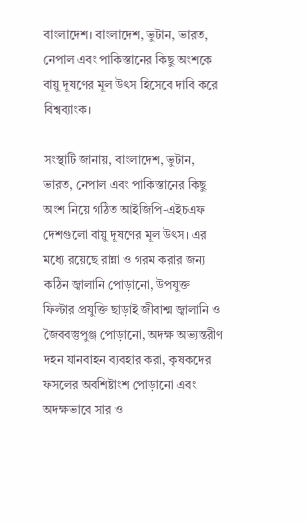বাংলাদেশ। বাংলাদেশ, ভুটান, ভারত, নেপাল এবং পাকিস্তানের কিছু অংশকে বায়ু দূষণের মূল উৎস হিসেবে দাবি করে বিশ্বব্যাংক।

সংস্থাটি জানায়, বাংলাদেশ, ভুটান, ভারত, নেপাল এবং পাকিস্তানের কিছু অংশ নিয়ে গঠিত আইজিপি-এইচএফ দেশগুলো বায়ু দূষণের মূল উৎস। এর মধ্যে রয়েছে রান্না ও গরম করার জন্য কঠিন জ্বালানি পোড়ানো, উপযুক্ত ফিল্টার প্রযুক্তি ছাড়াই জীবাশ্ম জ্বালানি ও জৈববস্তুপুঞ্জ পোড়ানো, অদক্ষ অভ্যন্তরীণ দহন যানবাহন ব্যবহার করা, কৃষকদের ফসলের অবশিষ্টাংশ পোড়ানো এবং অদক্ষভাবে সার ও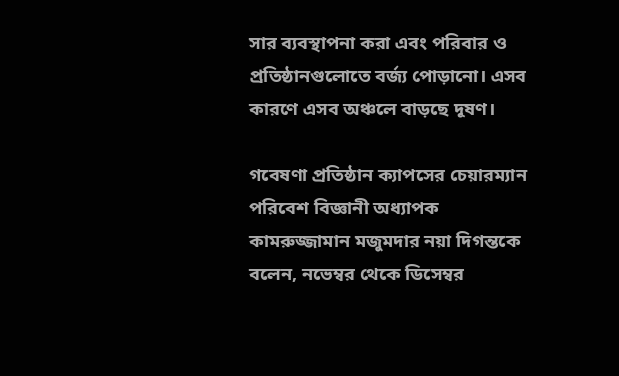সার ব্যবস্থাপনা করা এবং পরিবার ও প্রতিষ্ঠানগুলোতে বর্জ্য পোড়ানো। এসব কারণে এসব অঞ্চলে বাড়ছে দূষণ।

গবেষণা প্রতিষ্ঠান ক্যাপসের চেয়ারম্যান পরিবেশ বিজ্ঞানী অধ্যাপক কামরুজ্জামান মজুমদার নয়া দিগন্তকে বলেন, নভেম্বর থেকে ডিসেম্বর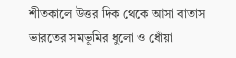শীতকালে উত্তর দিক থেকে আসা বাতাস ভারতের সমভূমির ধুলো ও ধোঁয়া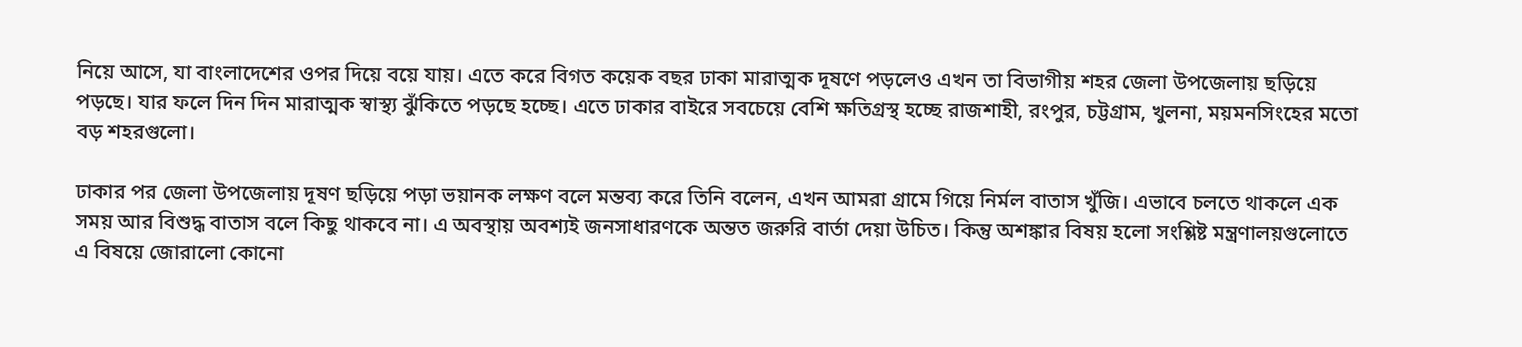নিয়ে আসে, যা বাংলাদেশের ওপর দিয়ে বয়ে যায়। এতে করে বিগত কয়েক বছর ঢাকা মারাত্মক দূষণে পড়লেও এখন তা বিভাগীয় শহর জেলা উপজেলায় ছড়িয়ে পড়ছে। যার ফলে দিন দিন মারাত্মক স্বাস্থ্য ঝুঁকিতে পড়ছে হচ্ছে। এতে ঢাকার বাইরে সবচেয়ে বেশি ক্ষতিগ্রস্থ হচ্ছে রাজশাহী, রংপুর, চট্টগ্রাম, খুলনা, ময়মনসিংহের মতো বড় শহরগুলো।

ঢাকার পর জেলা উপজেলায় দূষণ ছড়িয়ে পড়া ভয়ানক লক্ষণ বলে মন্তব্য করে তিনি বলেন, এখন আমরা গ্রামে গিয়ে নির্মল বাতাস খুঁজি। এভাবে চলতে থাকলে এক সময় আর বিশুদ্ধ বাতাস বলে কিছু থাকবে না। এ অবস্থায় অবশ্যই জনসাধারণকে অন্তত জরুরি বার্তা দেয়া উচিত। কিন্তু অশঙ্কার বিষয় হলো সংশ্লিষ্ট মন্ত্রণালয়গুলোতে এ বিষয়ে জোরালো কোনো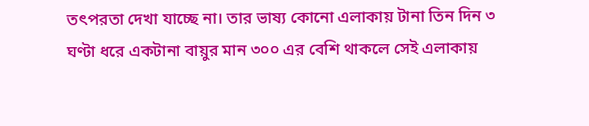তৎপরতা দেখা যাচ্ছে না। তার ভাষ্য কোনো এলাকায় টানা তিন দিন ৩ ঘণ্টা ধরে একটানা বায়ুর মান ৩০০ এর বেশি থাকলে সেই এলাকায়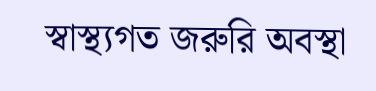স্বাস্থ্যগত জরুরি অবস্থা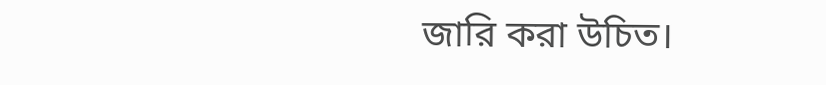জারি করা উচিত।